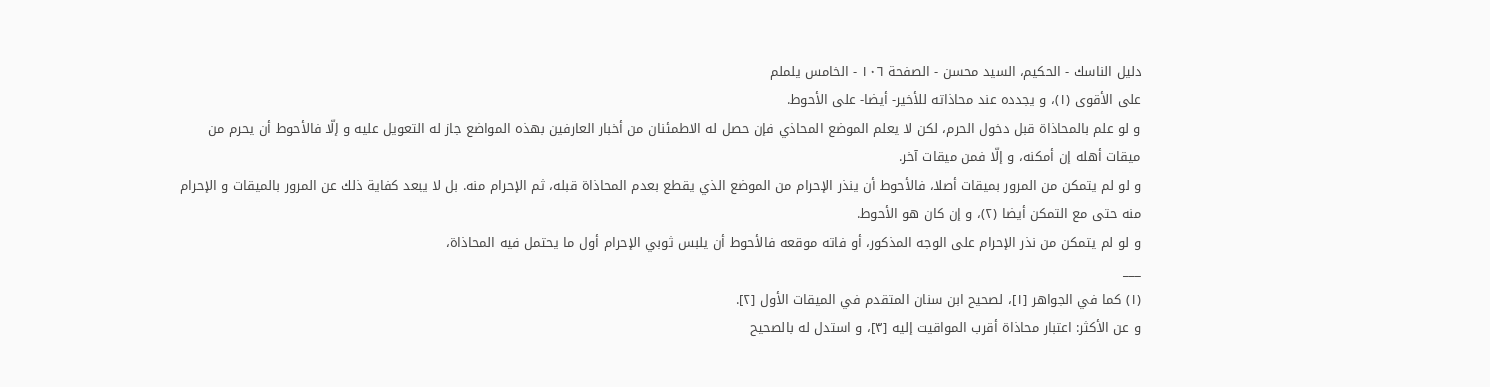دليل الناسك - الحكيم، السيد محسن - الصفحة ١٠٦ - الخامس يلملم
على الأقوى (١)، و يجدده عند محاذاته للأخير- أيضا- على الأحوط.
و لو علم بالمحاذاة قبل دخول الحرم، لكن لا يعلم الموضع المحاذي فإن حصل له الاطمئنان من أخبار العارفين بهذه المواضع جاز له التعويل عليه و إلّا فالأحوط أن يحرم من ميقات أهله إن أمكنه، و إلّا فمن ميقات آخر.
و لو لم يتمكن من المرور بميقات أصلا، فالأحوط أن ينذر الإحرام من الموضع الذي يقطع بعدم المحاذاة قبله، ثم الإحرام منه. بل لا يبعد كفاية ذلك عن المرور بالميقات و الإحرام منه حتى مع التمكن أيضا (٢)، و إن كان هو الأحوط.
و لو لم يتمكن من نذر الإحرام على الوجه المذكور، أو فاته موقعه فالأحوط أن يلبس ثوبي الإحرام أول ما يحتمل فيه المحاذاة،
___
(١) كما في الجواهر [١]، لصحيح ابن سنان المتقدم في الميقات الأول [٢].
و عن الأكثر: اعتبار محاذاة أقرب المواقيت إليه [٣]، و استدل له بالصحيح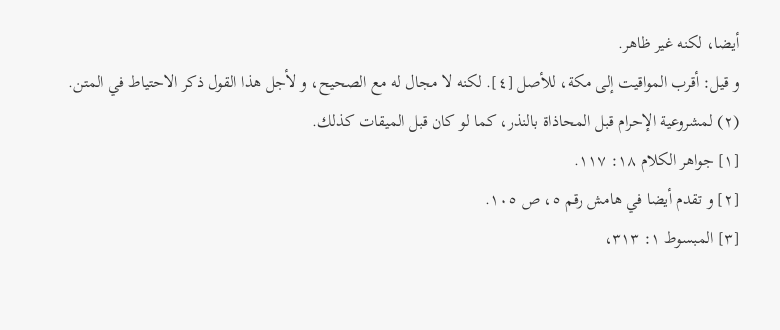أيضا، لكنه غير ظاهر.
و قيل: أقرب المواقيت إلى مكة، للأصل [٤]. لكنه لا مجال له مع الصحيح، و لأجل هذا القول ذكر الاحتياط في المتن.
(٢) لمشروعية الإحرام قبل المحاذاة بالنذر، كما لو كان قبل الميقات كذلك.
[١] جواهر الكلام ١٨: ١١٧.
[٢] و تقدم أيضا في هامش رقم ٥، ص ١٠٥.
[٣] المبسوط ١: ٣١٣،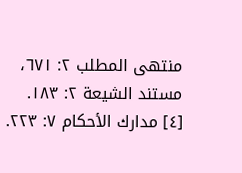منتهى المطلب ٢: ٦٧١، مستند الشيعة ٢: ١٨٣.
[٤] مدارك الأحكام ٧: ٢٢٣.